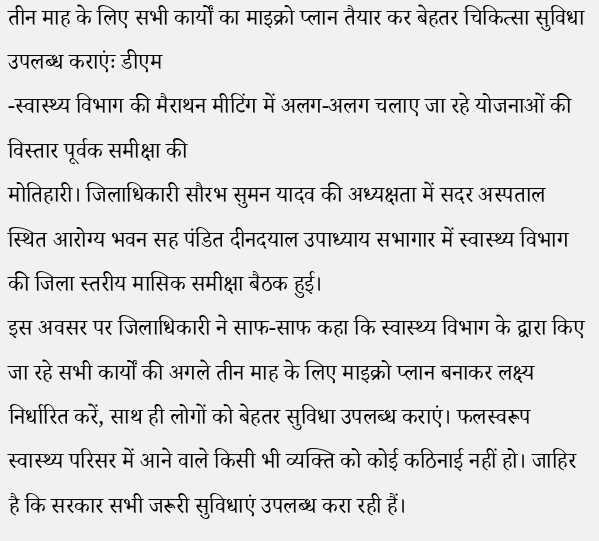तीन माह के लिए सभी कार्यों का माइक्रो प्लान तैयार कर बेहतर चिकित्सा सुविधा उपलब्ध कराएंः डीएम
-स्वास्थ्य विभाग की मैराथन मीटिंग में अलग-अलग चलाए जा रहे योजनाओं की विस्तार पूर्वक समीक्षा की
मोतिहारी। जिलाधिकारी सौरभ सुमन यादव की अध्यक्षता में सदर अस्पताल स्थित आरोग्य भवन सह पंडित दीनदयाल उपाध्याय सभागार में स्वास्थ्य विभाग की जिला स्तरीय मासिक समीक्षा बैठक हुई।
इस अवसर पर जिलाधिकारी ने साफ-साफ कहा कि स्वास्थ्य विभाग के द्वारा किए जा रहे सभी कार्यों की अगले तीन माह के लिए माइक्रो प्लान बनाकर लक्ष्य निर्धारित करें, साथ ही लोगों को बेहतर सुविधा उपलब्ध कराएं। फलस्वरूप स्वास्थ्य परिसर में आने वाले किसी भी व्यक्ति को कोई कठिनाई नहीं हो। जाहिर है कि सरकार सभी जरूरी सुविधाएं उपलब्ध करा रही हैं।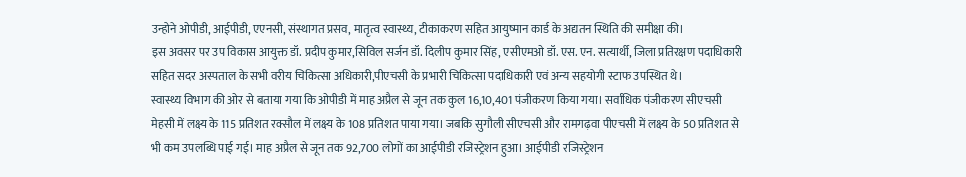उन्होने ओपीडी, आईपीडी, एएनसी, संस्थागत प्रसव, मातृत्व स्वास्थ्य, टीकाकरण सहित आयुष्मान कार्ड के अद्यतन स्थिति की समीक्षा की।
इस अवसर पर उप विकास आयुक्त डॉ. प्रदीप कुमार,सिविल सर्जन डॉ. दिलीप कुमार सिंह, एसीएमओ डॉ. एस. एन. सत्यार्थी, जिला प्रतिरक्षण पदाधिकारी सहित सदर अस्पताल के सभी वरीय चिकित्सा अधिकारी,पीएचसी के प्रभारी चिकित्सा पदाधिकारी एवं अन्य सहयोगी स्टाफ उपस्थित थे।
स्वास्थ्य विभाग की ओर से बताया गया कि ओपीडी में माह अप्रैल से जून तक कुल 16,10,401 पंजीकरण किया गया। सर्वाधिक पंजीकरण सीएचसी मेहसी में लक्ष्य के 115 प्रतिशत रक्सौल में लक्ष्य के 108 प्रतिशत पाया गया। जबकि सुगौली सीएचसी और रामगढ़वा पीएचसी में लक्ष्य के 50 प्रतिशत से भी कम उपलब्धि पाई गई। माह अप्रैल से जून तक 92,700 लोगों का आईपीडी रजिस्ट्रेशन हुआ। आईपीडी रजिस्ट्रेशन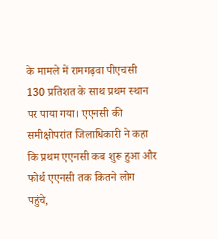के मामले में रामगढ़वा पीएचसी 130 प्रतिशत के साथ प्रथम स्थान पर पाया गया। एएनसी की समीक्षोपरांत जिलाधिकारी ने कहा कि प्रथम एएनसी कब शुरू हुआ और फोर्थ एएनसी तक कितने लोग पहुंचे,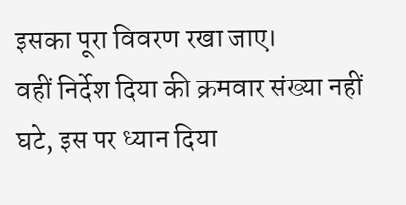इसका पूरा विवरण रखा जाए।
वहीं निर्देश दिया की क्रमवार संख्या नहीं घटे, इस पर ध्यान दिया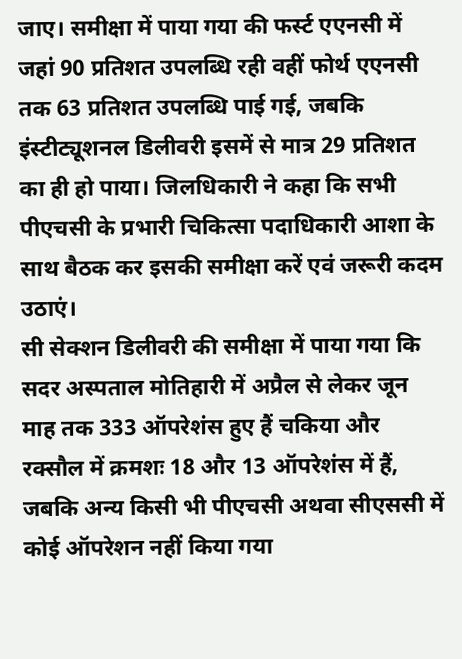जाए। समीक्षा में पाया गया की फर्स्ट एएनसी में जहां 90 प्रतिशत उपलब्धि रही वहीं फोर्थ एएनसी तक 63 प्रतिशत उपलब्धि पाई गई, जबकि इंस्टीट्यूशनल डिलीवरी इसमें से मात्र 29 प्रतिशत का ही हो पाया। जिलधिकारी ने कहा कि सभी पीएचसी के प्रभारी चिकित्सा पदाधिकारी आशा के साथ बैठक कर इसकी समीक्षा करें एवं जरूरी कदम उठाएं।
सी सेक्शन डिलीवरी की समीक्षा में पाया गया कि सदर अस्पताल मोतिहारी में अप्रैल से लेकर जून माह तक 333 ऑपरेशंस हुए हैं चकिया और रक्सौल में क्रमशः 18 और 13 ऑपरेशंस में हैं, जबकि अन्य किसी भी पीएचसी अथवा सीएससी में कोई ऑपरेशन नहीं किया गया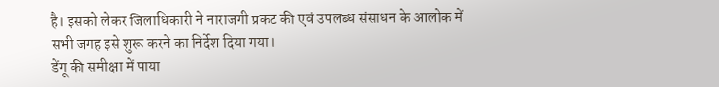है। इसको लेकर जिलाधिकारी ने नाराजगी प्रकट की एवं उपलब्ध संसाधन के आलोक में सभी जगह इसे शुरू करने का निर्देश दिया गया।
डेंगू की समीक्षा में पाया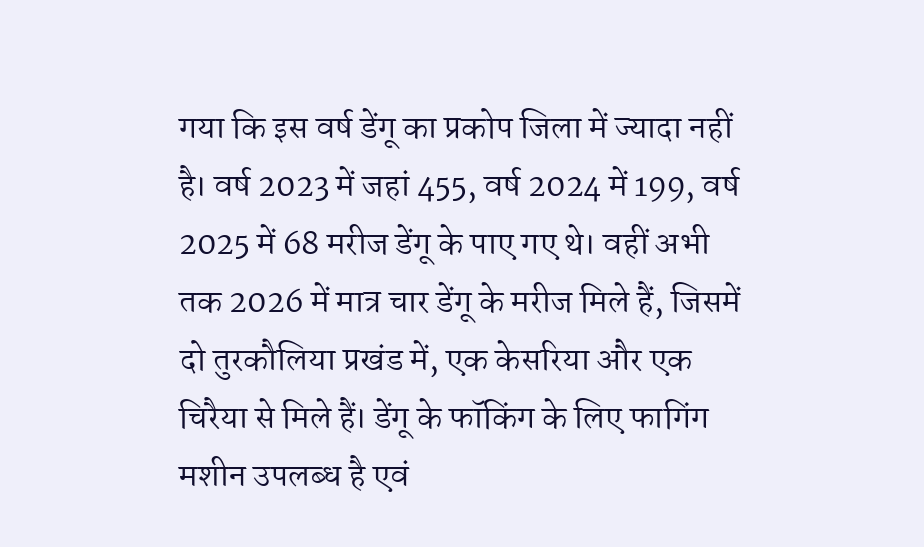गया कि इस वर्ष डेंगू का प्रकोप जिला में ज्यादा नहीं है। वर्ष 2023 में जहां 455, वर्ष 2024 में 199, वर्ष 2025 में 68 मरीज डेंगू के पाए गए थे। वहीं अभी तक 2026 में मात्र चार डेंगू के मरीज मिले हैं, जिसमें दो तुरकौलिया प्रखंड में, एक केसरिया और एक चिरैया से मिले हैं। डेंगू के फॉकिंग के लिए फागिंग मशीन उपलब्ध है एवं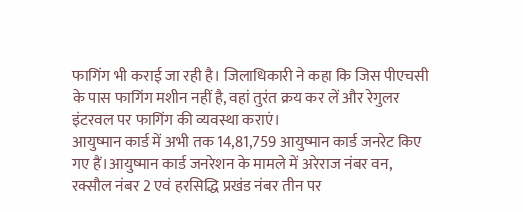फागिंग भी कराई जा रही है। जिलाधिकारी ने कहा कि जिस पीएचसी के पास फागिंग मशीन नहीं है, वहां तुरंत क्रय कर लें और रेगुलर इंटरवल पर फागिंग की व्यवस्था कराएं।
आयुष्मान कार्ड में अभी तक 14,81,759 आयुष्मान कार्ड जनरेट किए गए हैं।आयुष्मान कार्ड जनरेशन के मामले में अरेराज नंबर वन, रक्सौल नंबर 2 एवं हरसिद्धि प्रखंड नंबर तीन पर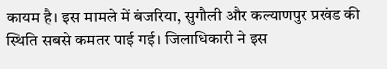कायम है। इस मामले में बंजरिया, सुगौली और कल्याणपुर प्रखंड की स्थिति सबसे कमतर पाई गई। जिलाधिकारी ने इस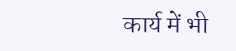कार्य में भी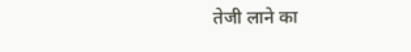तेजी लाने का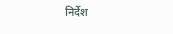निर्देश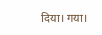दिया। गया।